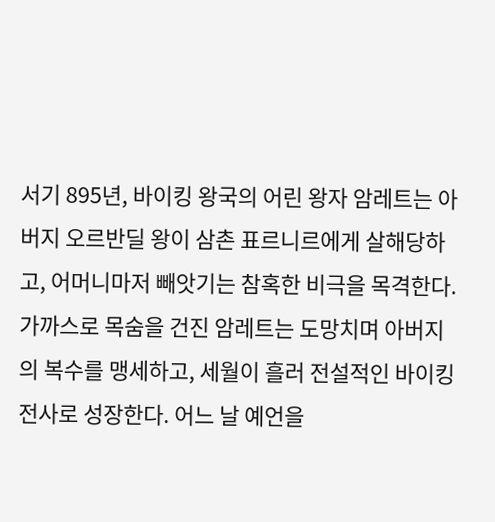서기 895년, 바이킹 왕국의 어린 왕자 암레트는 아버지 오르반딜 왕이 삼촌 표르니르에게 살해당하고, 어머니마저 빼앗기는 참혹한 비극을 목격한다. 가까스로 목숨을 건진 암레트는 도망치며 아버지의 복수를 맹세하고, 세월이 흘러 전설적인 바이킹 전사로 성장한다. 어느 날 예언을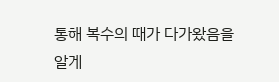통해 복수의 때가 다가왔음을 알게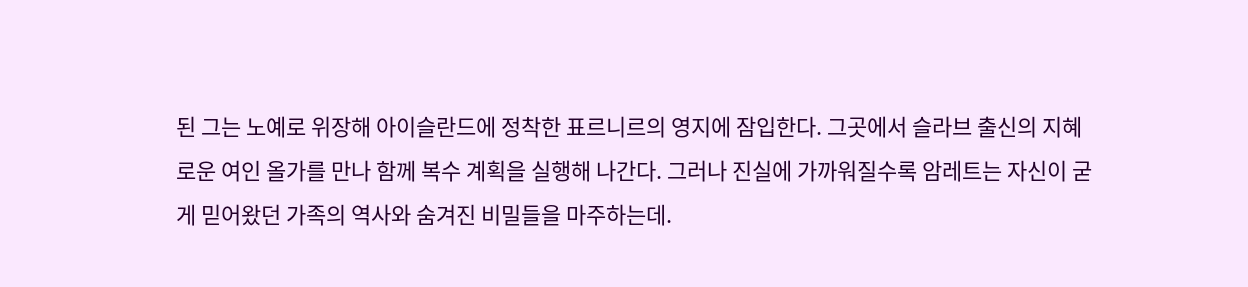된 그는 노예로 위장해 아이슬란드에 정착한 표르니르의 영지에 잠입한다. 그곳에서 슬라브 출신의 지혜로운 여인 올가를 만나 함께 복수 계획을 실행해 나간다. 그러나 진실에 가까워질수록 암레트는 자신이 굳게 믿어왔던 가족의 역사와 숨겨진 비밀들을 마주하는데.